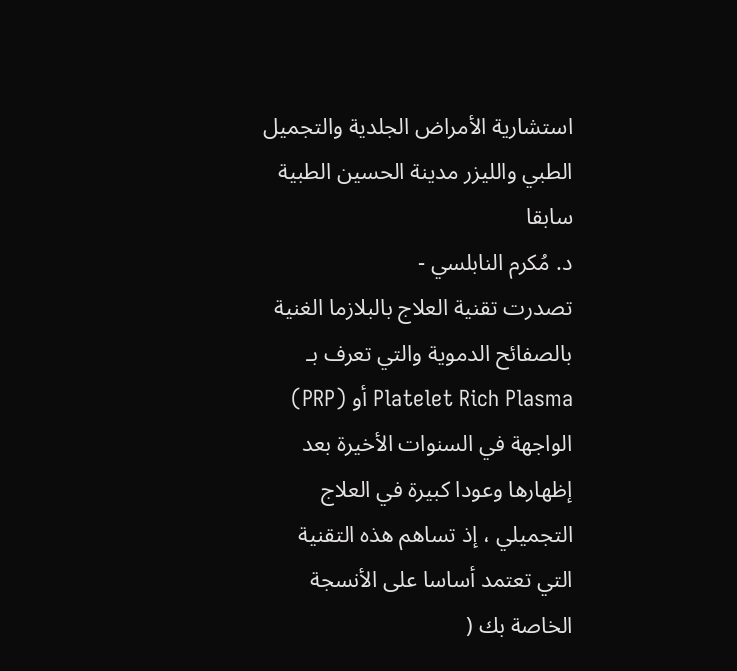استشارية الأمراض الجلدية والتجميل الطبي والليزر مدينة الحسين الطبية سابقا
د. مُكرم النابلسي -
تصدرت تقنية العلاج بالبلازما الغنية بالصفائح الدموية والتي تعرف بـ Platelet Rich Plasma أو (PRP) الواجهة في السنوات الأخيرة بعد إظهارها وعودا كبيرة في العلاج التجميلي ، إذ تساهم هذه التقنية التي تعتمد أساسا على الأنسجة الخاصة بك (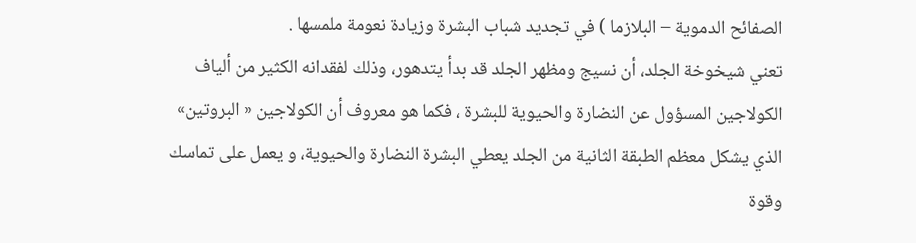الصفائح الدموية – البلازما ) في تجديد شباب البشرة وزيادة نعومة ملمسها .
تعني شيخوخة الجلد، أن نسيج ومظهر الجلد قد بدأ يتدهور، وذلك لفقدانه الكثير من ألياف الكولاجين المسؤول عن النضارة والحيوية للبشرة ، فكما هو معروف أن الكولاجين « البروتين» الذي يشكل معظم الطبقة الثانية من الجلد يعطي البشرة النضارة والحيوية، و يعمل على تماسك وقوة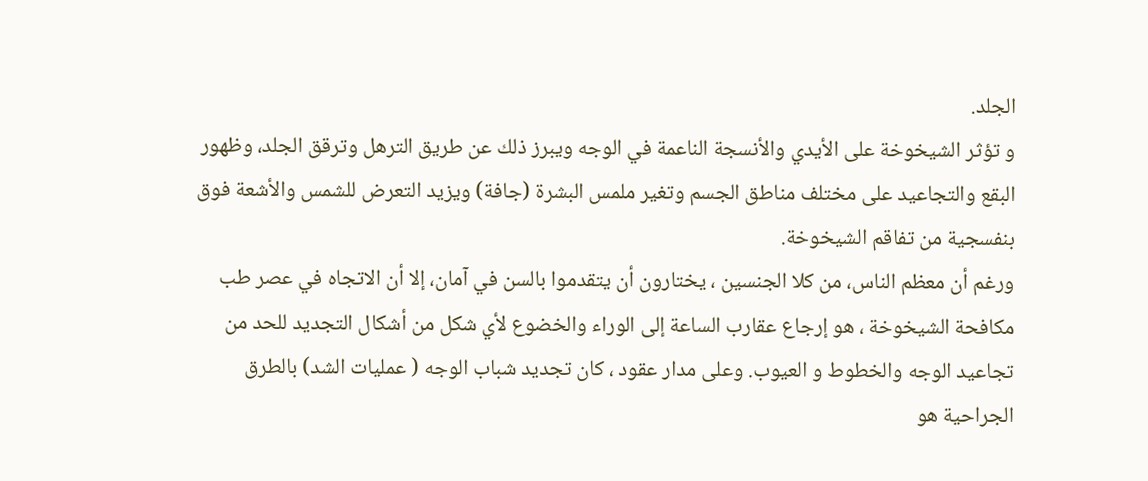الجلد.
و تؤثر الشيخوخة على الأيدي والأنسجة الناعمة في الوجه ويبرز ذلك عن طريق الترهل وترقق الجلد، وظهور البقع والتجاعيد على مختلف مناطق الجسم وتغير ملمس البشرة (جافة) ويزيد التعرض للشمس والأشعة فوق بنفسجية من تفاقم الشيخوخة.
ورغم أن معظم الناس، من كلا الجنسين ، يختارون أن يتقدموا بالسن في آمان، إلا أن الاتجاه في عصر طب مكافحة الشيخوخة ، هو إرجاع عقارب الساعة إلى الوراء والخضوع لأي شكل من أشكال التجديد للحد من تجاعيد الوجه والخطوط و العيوب. وعلى مدار عقود ، كان تجديد شباب الوجه ( عمليات الشد) بالطرق الجراحية هو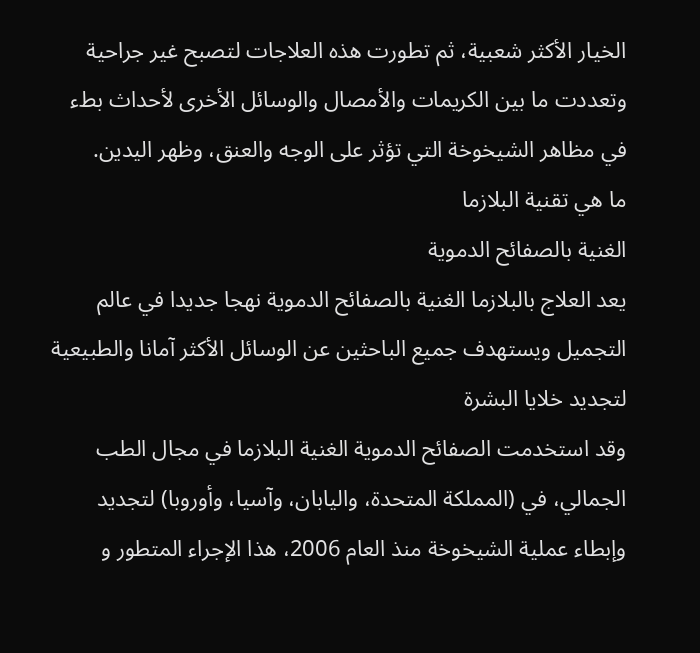الخيار الأكثر شعبية، ثم تطورت هذه العلاجات لتصبح غير جراحية وتعددت ما بين الكريمات والأمصال والوسائل الأخرى لأحداث بطء في مظاهر الشيخوخة التي تؤثر على الوجه والعنق، وظهر اليدين.
ما هي تقنية البلازما
الغنية بالصفائح الدموية
يعد العلاج بالبلازما الغنية بالصفائح الدموية نهجا جديدا في عالم التجميل ويستهدف جميع الباحثين عن الوسائل الأكثر آمانا والطبيعية لتجديد خلايا البشرة
وقد استخدمت الصفائح الدموية الغنية البلازما في مجال الطب الجمالي، في (المملكة المتحدة، واليابان، وآسيا، وأوروبا) لتجديد وإبطاء عملية الشيخوخة منذ العام 2006، هذا الإجراء المتطور و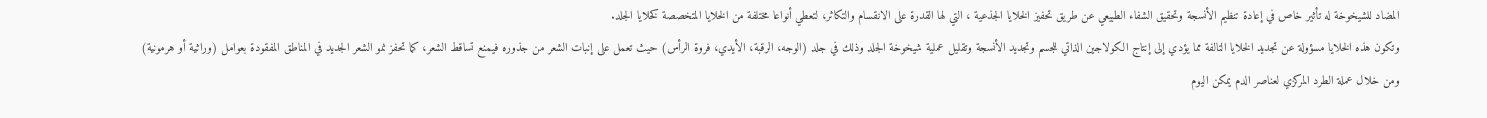المضاد للشيخوخة له تأثير خاص في إعادة تنظيم الأنسجة وتحقيق الشفاء الطبيعي عن طريق تحفيز الخلايا الجذعية ، التي لها القدرة على الانقسام والتكاثر، لتعطي أنواعا مختلفة من الخلايا المتخصصة كخلايا الجلد.
وتكون هذه الخلايا مسؤولة عن تجديد الخلايا التالفة مما يؤدي إلى إنتاج الكولاجين الذاتي للجسم وتجديد الأنسجة وتقليل عملية شيخوخة الجلد وذلك في جلد (الوجه، الرقبة، الأيدي، فروة الرأس) حيث تعمل على إنبات الشعر من جذوره فيمنع تساقط الشعر، كما تحفز نمو الشعر الجديد في المناطق المفقودة بعوامل (وراثية أو هرمونية)
ومن خلال عملة الطرد المركزي لعناصر الدم يمكن اليوم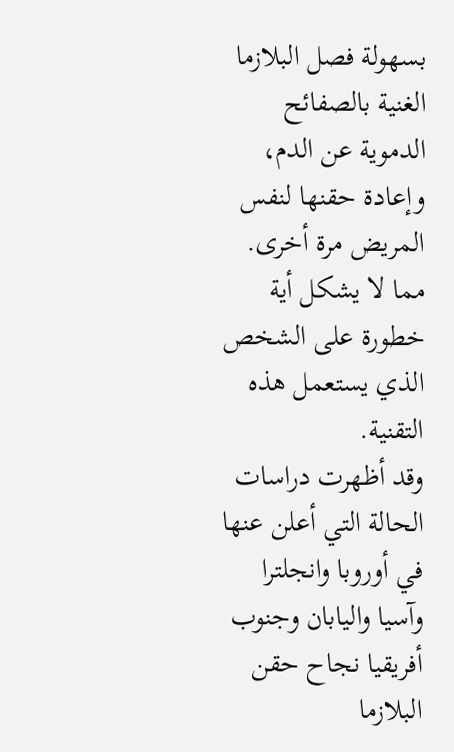بسهولة فصل البلازما الغنية بالصفائح الدموية عن الدم، وإعادة حقنها لنفس المريض مرة أخرى. مما لا يشكل أية خطورة على الشخص الذي يستعمل هذه التقنية.
وقد أظهرت دراسات الحالة التي أعلن عنها في أوروبا وانجلترا وآسيا واليابان وجنوب أفريقيا نجاح حقن البلازما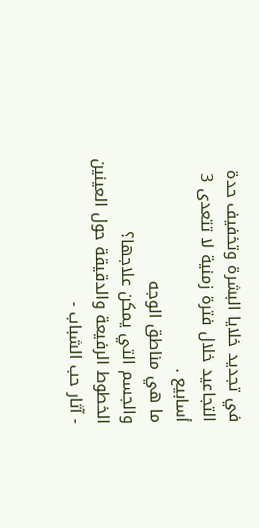في تجديد خلايا البشرة وتخفيف حدة التجاعيد خلال فترة زمنية لا تتعدى 3 أسابيع .
ما هي مناطق الوجه
والجسم التي يمكن علاجها؟
الخطوط الرفيعة والدقيقة حول العينين - آثار حب الشباب -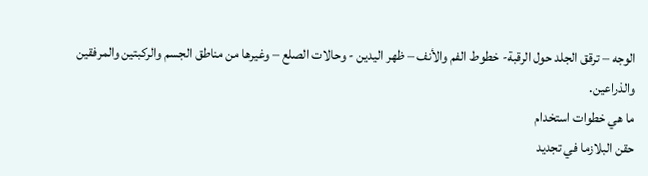الوجه – ترقق الجلد حول الرقبة- خطوط الفم والأنف – ظهر اليدين - وحالات الصلع – وغيرها من مناطق الجسم والركبتين والمرفقين والذراعين.
ما هي خطوات استخدام
حقن البلازما في تجديد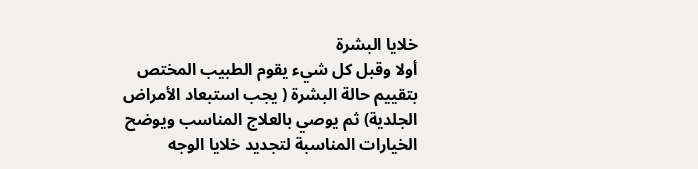خلايا البشرة
أولا وقبل كل شيء يقوم الطبيب المختص بتقييم حالة البشرة ( يجب استبعاد الأمراض الجلدية) ثم يوصي بالعلاج المناسب ويوضح الخيارات المناسبة لتجديد خلايا الوجه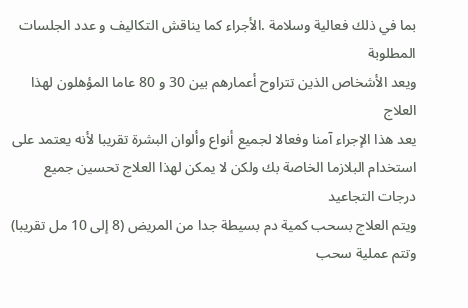بما في ذلك فعالية وسلامة .الأجراء كما يناقش التكاليف و عدد الجلسات المطلوبة
ويعد الأشخاص الذين تتراوح أعمارهم بين 30 و 80 عاما المؤهلون لهذا العلاج
يعد هذا الإجراء آمنا وفعالا لجميع أنواع وألوان البشرة تقريبا لأنه يعتمد على استخدام البلازما الخاصة بك ولكن لا يمكن لهذا العلاج تحسين جميع درجات التجاعيد
ويتم العلاج بسحب كمية دم بسيطة جدا من المريض (8 إلى 10 مل تقريبا) وتتم عملية سحب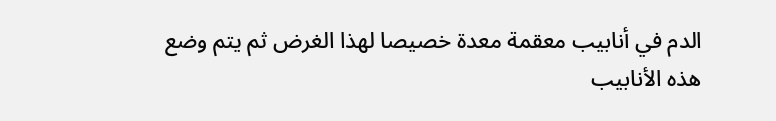الدم في أنابيب معقمة معدة خصيصا لهذا الغرض ثم يتم وضع هذه الأنابيب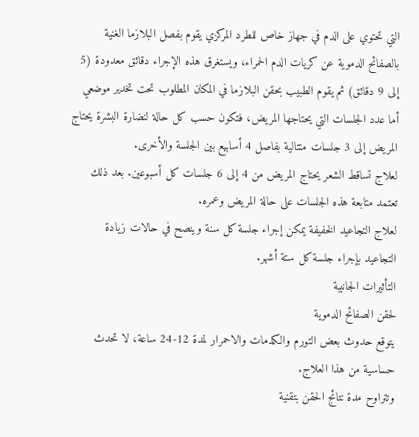التي تحتوي على الدم في جهاز خاص للطرد المركزي يقوم بفصل البلازما الغنية بالصفائح الدموية عن كريات الدم الحمراء، ويستغرق هذه الإجراء دقائق معدودة (5 إلى 9 دقائق) ثم يقوم الطبيب بحقن البلازما في المكان المطلوب تحت تخدير موضعي
أما عدد الجلسات التي يحتاجها المريض، فتكون حسب كل حالة لنضارة البشرة يحتاج المريض إلى 3 جلسات متتالية بفاصل 4 أسابيع بين الجلسة والأخرى.
لعلاج تساقط الشعر يحتاج المريض من 4 إلى 6 جلسات كل أسبوعين. بعد ذلك تعتمد متابعة هذه الجلسات على حالة المريض وعمره.
لعلاج التجاعيد الخفيفة يمكن إجراء جلسة كل سنة وينصح في حالات زيادة التجاعيد بإجراء جلسة كل ستة أشهر.
التأثيرات الجانبية
لحقن الصفائح الدموية
يتوقع حدوث بعض التورم والكدمات والاحمرار لمدة 12-24 ساعة، لا تحدث حساسية من هذا العلاج.
وتتراوح مدة نتائج الحقن بتقنية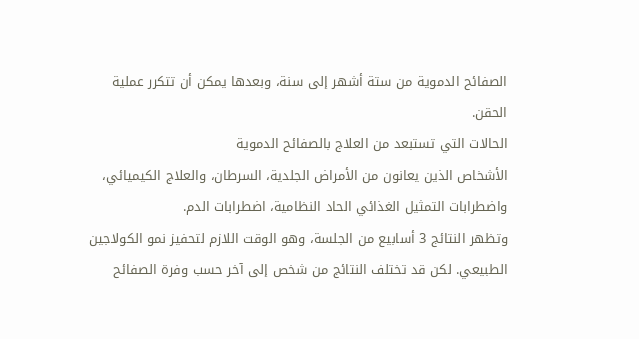الصفائح الدموية من ستة أشهر إلى سنة، وبعدها يمكن أن تتكرر عملية الحقن.
الحالات التي تستبعد من العلاج بالصفائح الدموية
الأشخاص الذين يعانون من الأمراض الجلدية، السرطان، والعلاج الكيميائي، واضطرابات التمثيل الغذائي الحاد النظامية، اضطرابات الدم.
وتظهر النتائج 3 أسابيع من الجلسة، وهو الوقت اللازم لتحفيز نمو الكولاجين الطبيعي. لكن قد تختلف النتائج من شخص إلى آخر حسب وفرة الصفائح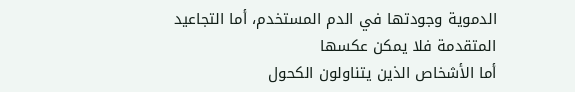الدموية وجودتها في الدم المستخدم، أما التجاعيد المتقدمة فلا يمكن عكسها
أما الأشخاص الذين يتناولون الكحول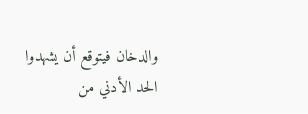والدخان فيتوقع أن يشهدوا الحد الأدني من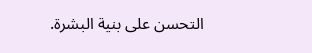التحسن على بنية البشرة.